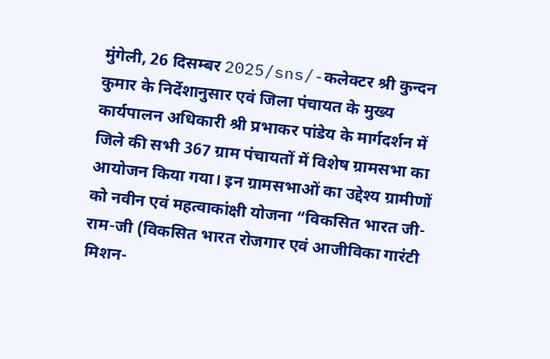मुंगेली, 26 दिसम्बर 2025/sns/-कलेक्टर श्री कुन्दन कुमार के निर्देशानुसार एवं जिला पंचायत के मुख्य कार्यपालन अधिकारी श्री प्रभाकर पांडेय के मार्गदर्शन में जिले की सभी 367 ग्राम पंचायतों में विशेष ग्रामसभा का आयोजन किया गया। इन ग्रामसभाओं का उद्देश्य ग्रामीणों को नवीन एवं महत्वाकांक्षी योजना “विकसित भारत जी-राम-जी (विकसित भारत रोजगार एवं आजीविका गारंटी मिशन-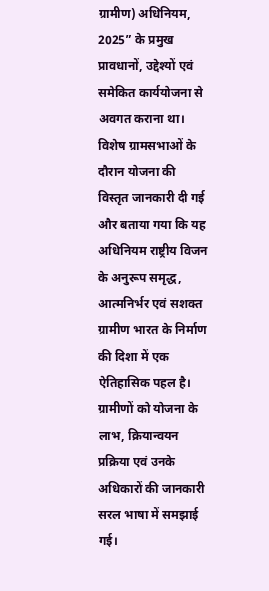ग्रामीण) अधिनियम, 2025” के प्रमुख प्रावधानों, उद्देश्यों एवं समेकित कार्ययोजना से अवगत कराना था।
विशेष ग्रामसभाओं के दौरान योजना की विस्तृत जानकारी दी गई और बताया गया कि यह अधिनियम राष्ट्रीय विजन के अनुरूप समृद्ध, आत्मनिर्भर एवं सशक्त ग्रामीण भारत के निर्माण की दिशा में एक ऐतिहासिक पहल है। ग्रामीणों को योजना के लाभ, क्रियान्वयन प्रक्रिया एवं उनके अधिकारों की जानकारी सरल भाषा में समझाई गई।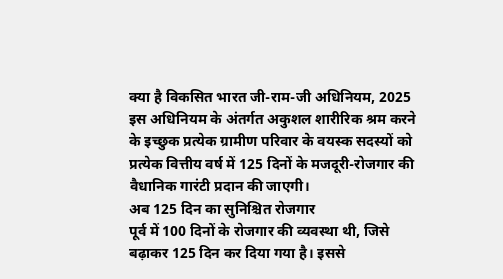क्या है विकसित भारत जी-राम-जी अधिनियम, 2025
इस अधिनियम के अंतर्गत अकुशल शारीरिक श्रम करने के इच्छुक प्रत्येक ग्रामीण परिवार के वयस्क सदस्यों को प्रत्येक वित्तीय वर्ष में 125 दिनों के मजदूरी-रोजगार की वैधानिक गारंटी प्रदान की जाएगी।
अब 125 दिन का सुनिश्चित रोजगार
पूर्व में 100 दिनों के रोजगार की व्यवस्था थी, जिसे बढ़ाकर 125 दिन कर दिया गया है। इससे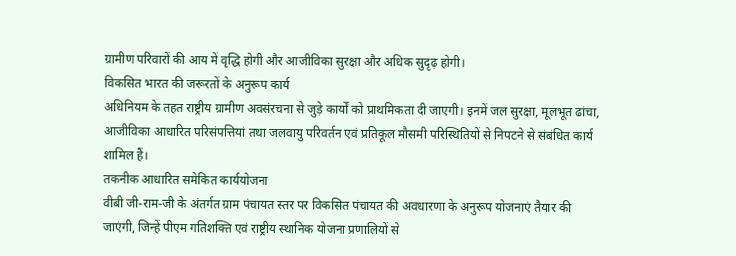ग्रामीण परिवारों की आय में वृद्धि होगी और आजीविका सुरक्षा और अधिक सुदृढ़ होगी।
विकसित भारत की जरूरतों के अनुरूप कार्य
अधिनियम के तहत राष्ट्रीय ग्रामीण अवसंरचना से जुड़े कार्यों को प्राथमिकता दी जाएगी। इनमें जल सुरक्षा, मूलभूत ढांचा, आजीविका आधारित परिसंपत्तियां तथा जलवायु परिवर्तन एवं प्रतिकूल मौसमी परिस्थितियों से निपटने से संबंधित कार्य शामिल हैं।
तकनीक आधारित समेकित कार्ययोजना
वीबी जी-राम-जी के अंतर्गत ग्राम पंचायत स्तर पर विकसित पंचायत की अवधारणा के अनुरूप योजनाएं तैयार की जाएंगी, जिन्हें पीएम गतिशक्ति एवं राष्ट्रीय स्थानिक योजना प्रणालियों से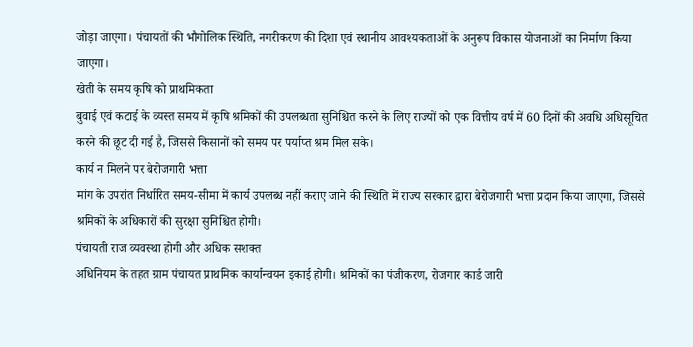जोड़ा जाएगा। पंचायतों की भौगोलिक स्थिति, नगरीकरण की दिशा एवं स्थानीय आवश्यकताओं के अनुरूप विकास योजनाओं का निर्माण किया जाएगा।
खेती के समय कृषि को प्राथमिकता
बुवाई एवं कटाई के व्यस्त समय में कृषि श्रमिकों की उपलब्धता सुनिश्चित करने के लिए राज्यों को एक वित्तीय वर्ष में 60 दिनों की अवधि अधिसूचित करने की छूट दी गई है, जिससे किसानों को समय पर पर्याप्त श्रम मिल सके।
कार्य न मिलने पर बेरोजगारी भत्ता
मांग के उपरांत निर्धारित समय-सीमा में कार्य उपलब्ध नहीं कराए जाने की स्थिति में राज्य सरकार द्वारा बेरोजगारी भत्ता प्रदान किया जाएगा, जिससे श्रमिकों के अधिकारों की सुरक्षा सुनिश्चित होगी।
पंचायती राज व्यवस्था होगी और अधिक सशक्त
अधिनियम के तहत ग्राम पंचायत प्राथमिक कार्यान्वयन इकाई होगी। श्रमिकों का पंजीकरण, रोजगार कार्ड जारी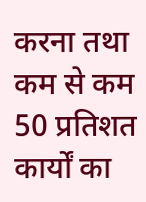करना तथा कम से कम 50 प्रतिशत कार्यों का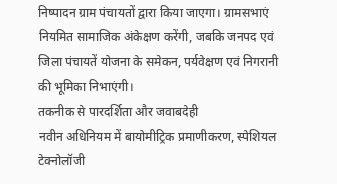निष्पादन ग्राम पंचायतों द्वारा किया जाएगा। ग्रामसभाएं नियमित सामाजिक अंकेक्षण करेंगी, जबकि जनपद एवं जिला पंचायतें योजना के समेकन, पर्यवेक्षण एवं निगरानी की भूमिका निभाएंगी।
तकनीक से पारदर्शिता और जवाबदेही
नवीन अधिनियम में बायोमीट्रिक प्रमाणीकरण, स्पेशियल टेक्नोलॉजी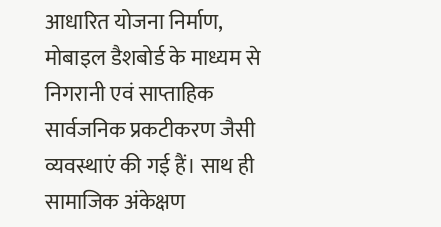आधारित योजना निर्माण, मोबाइल डैशबोर्ड के माध्यम से निगरानी एवं साप्ताहिक सार्वजनिक प्रकटीकरण जैसी व्यवस्थाएं की गई हैं। साथ ही सामाजिक अंकेक्षण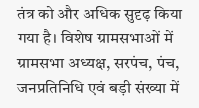तंत्र को और अधिक सुदृढ़ किया गया है। विशेष ग्रामसभाओं में ग्रामसभा अध्यक्ष, सरपंच, पंच, जनप्रतिनिधि एवं बड़ी संख्या में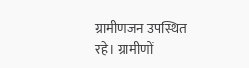ग्रामीणजन उपस्थित रहे। ग्रामीणों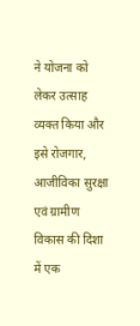ने योजना को लेकर उत्साह व्यक्त किया और इसे रोजगार, आजीविका सुरक्षा एवं ग्रामीण विकास की दिशा में एक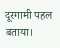दूरगामी पहल बताया।